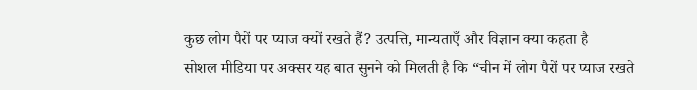कुछ लोग पैरों पर प्याज क्यों रखते हैं? उत्पत्ति, मान्यताएँ और विज्ञान क्या कहता है
सोशल मीडिया पर अक्सर यह बात सुनने को मिलती है कि “चीन में लोग पैरों पर प्याज रखते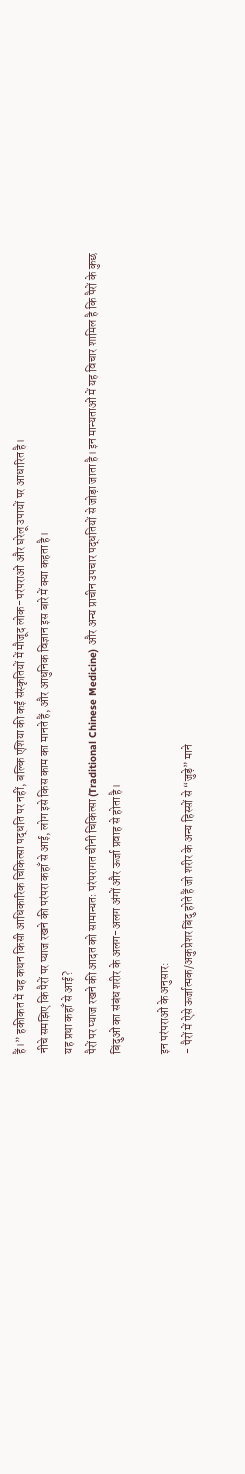हैं।” हकीकत में यह कथन किसी आधिकारिक चिकित्सा पद्धति पर नहीं, बल्कि एशिया की कई संस्कृतियों में मौजूद लोक-परंपराओं और घरेलू उपायों पर आधारित है।
नीचे समझिए कि पैरों पर प्याज रखने की परंपरा कहाँ से आई, लोग इसे किस काम का मानते हैं, और आधुनिक विज्ञान इस बारे में क्या कहता है।
यह प्रथा कहाँ से आई?
पैरों पर प्याज रखने की आदत को सामान्यतः परंपरागत चीनी चिकित्सा (Traditional Chinese Medicine) और अन्य प्राचीन उपचार पद्धतियों से जोड़ा जाता है। इन मान्यताओं में यह विचार शामिल है कि पैरों के कुछ बिंदुओं का संबंध शरीर के अलग-अलग अंगों और ऊर्जा प्रवाह से होता है।

इन परंपराओं के अनुसार:
- पैरों में ऐसे ऊर्जात्मक/अकुप्रेशर बिंदु होते हैं जो शरीर के अन्य हिस्सों से “जुड़े” माने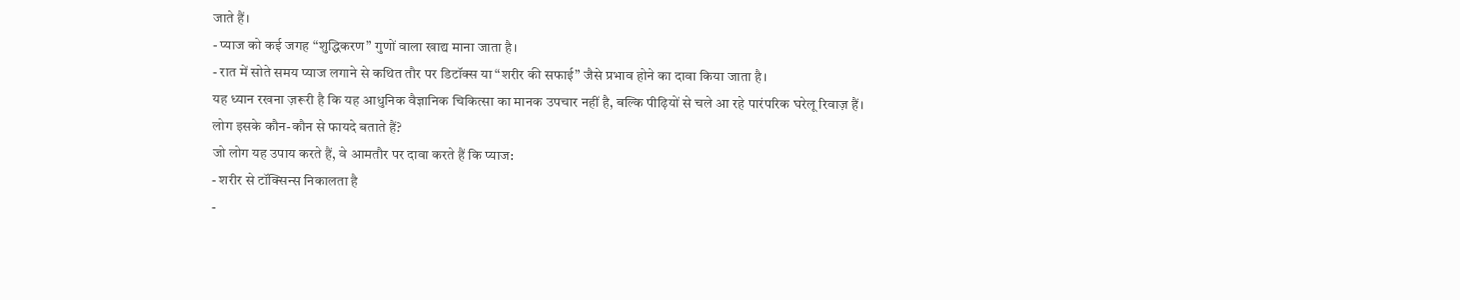जाते हैं।
- प्याज को कई जगह “शुद्धिकरण” गुणों वाला खाद्य माना जाता है।
- रात में सोते समय प्याज लगाने से कथित तौर पर डिटॉक्स या “शरीर की सफाई” जैसे प्रभाव होने का दावा किया जाता है।
यह ध्यान रखना ज़रूरी है कि यह आधुनिक वैज्ञानिक चिकित्सा का मानक उपचार नहीं है, बल्कि पीढ़ियों से चले आ रहे पारंपरिक घरेलू रिवाज़ हैं।
लोग इसके कौन-कौन से फायदे बताते हैं?
जो लोग यह उपाय करते हैं, वे आमतौर पर दावा करते हैं कि प्याज:
- शरीर से टॉक्सिन्स निकालता है
-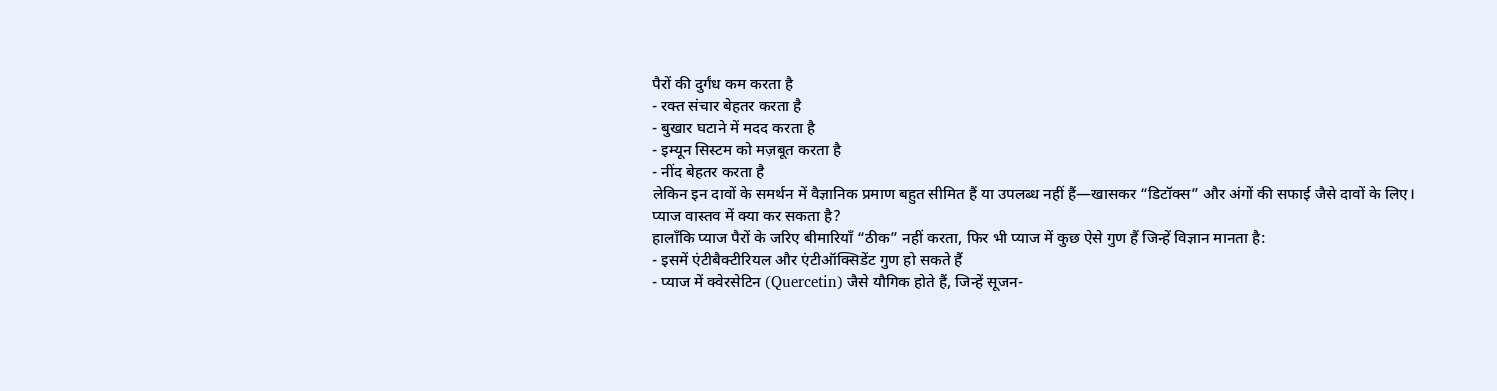पैरों की दुर्गंध कम करता है
- रक्त संचार बेहतर करता है
- बुखार घटाने में मदद करता है
- इम्यून सिस्टम को मज़बूत करता है
- नींद बेहतर करता है
लेकिन इन दावों के समर्थन में वैज्ञानिक प्रमाण बहुत सीमित हैं या उपलब्ध नहीं हैं—खासकर “डिटॉक्स” और अंगों की सफाई जैसे दावों के लिए।
प्याज वास्तव में क्या कर सकता है?
हालाँकि प्याज पैरों के जरिए बीमारियाँ “ठीक” नहीं करता, फिर भी प्याज में कुछ ऐसे गुण हैं जिन्हें विज्ञान मानता है:
- इसमें एंटीबैक्टीरियल और एंटीऑक्सिडेंट गुण हो सकते हैं
- प्याज में क्वेरसेटिन (Quercetin) जैसे यौगिक होते हैं, जिन्हें सूजन-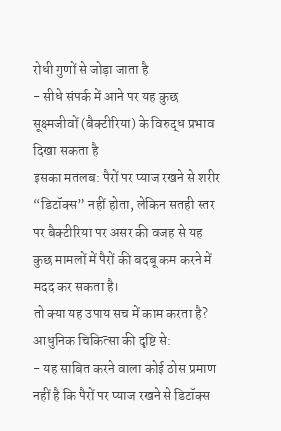रोधी गुणों से जोड़ा जाता है
- सीधे संपर्क में आने पर यह कुछ सूक्ष्मजीवों (बैक्टीरिया) के विरुद्ध प्रभाव दिखा सकता है
इसका मतलब: पैरों पर प्याज रखने से शरीर “डिटॉक्स” नहीं होता, लेकिन सतही स्तर पर बैक्टीरिया पर असर की वजह से यह कुछ मामलों में पैरों की बदबू कम करने में मदद कर सकता है।
तो क्या यह उपाय सच में काम करता है?
आधुनिक चिकित्सा की दृष्टि से:
- यह साबित करने वाला कोई ठोस प्रमाण नहीं है कि पैरों पर प्याज रखने से डिटॉक्स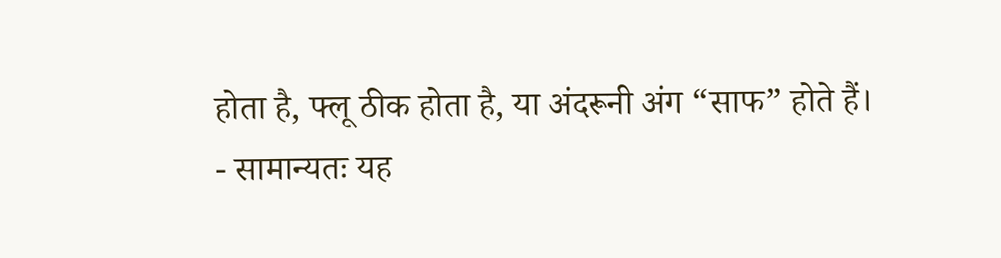होता है, फ्लू ठीक होता है, या अंदरूनी अंग “साफ” होते हैं।
- सामान्यतः यह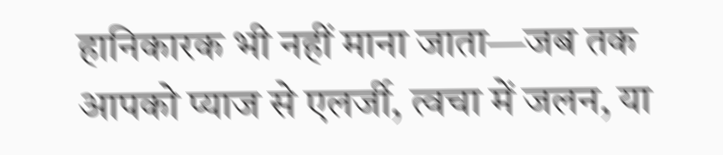हानिकारक भी नहीं माना जाता—जब तक आपको प्याज से एलर्जी, त्वचा में जलन, या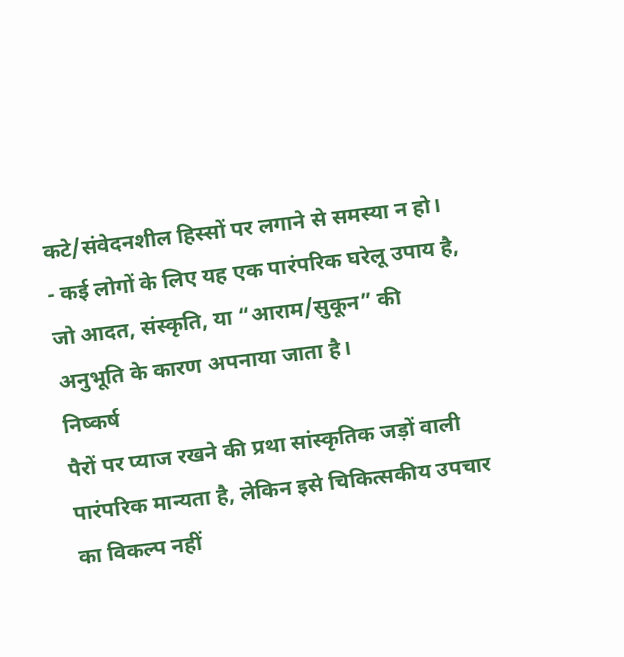कटे/संवेदनशील हिस्सों पर लगाने से समस्या न हो।
- कई लोगों के लिए यह एक पारंपरिक घरेलू उपाय है, जो आदत, संस्कृति, या “आराम/सुकून” की अनुभूति के कारण अपनाया जाता है।
निष्कर्ष
पैरों पर प्याज रखने की प्रथा सांस्कृतिक जड़ों वाली पारंपरिक मान्यता है, लेकिन इसे चिकित्सकीय उपचार का विकल्प नहीं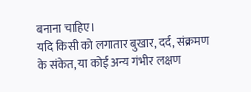बनाना चाहिए।
यदि किसी को लगातार बुखार, दर्द, संक्रमण के संकेत, या कोई अन्य गंभीर लक्षण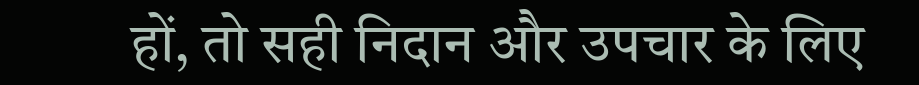हों, तो सही निदान और उपचार के लिए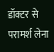डॉक्टर से परामर्श लेना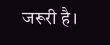जरूरी है।